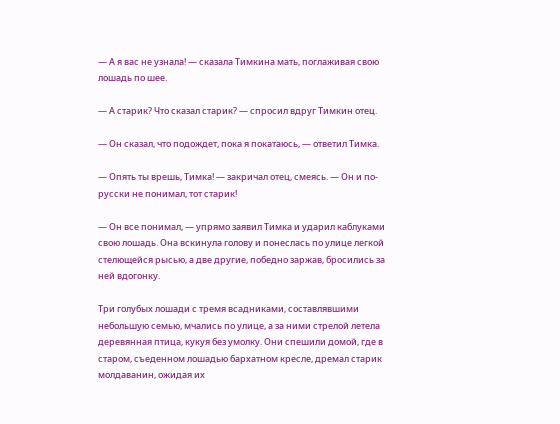— А я вас не узнала! — сказала Тимкина мать, поглаживая свою лошадь по шее.

— А старик? Что сказал старик? — спросил вдруг Тимкин отец.

— Он сказал, что подождет, пока я покатаюсь, — ответил Тимка.

— Опять ты врешь, Тимка! — закричал отец, смеясь. — Он и по-русски не понимал, тот старик!

— Он все понимал, — упрямо заявил Тимка и ударил каблуками свою лошадь. Она вскинула голову и понеслась по улице легкой стелющейся рысью, а две другие, победно заржав, бросились за ней вдогонку.

Три голубых лошади с тремя всадниками, составлявшими небольшую семью, мчались по улице, а за ними стрелой летела деревянная птица, кукуя без умолку. Они спешили домой, где в старом, съеденном лошадью бархатном кресле, дремал старик молдаванин, ожидая их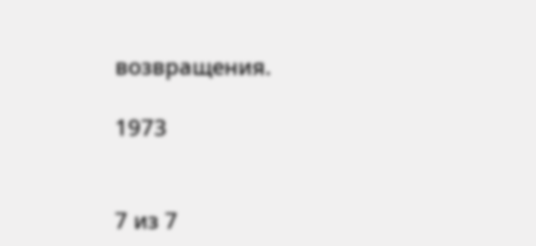возвращения.

1973


7 из 7